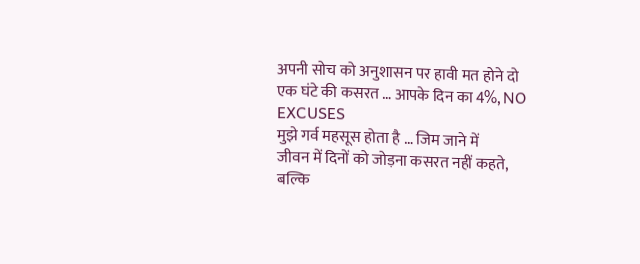अपनी सोच को अनुशासन पर हावी मत होने दो
एक घंटे की कसरत … आपके दिन का 4%, NO EXCUSES
मुझे गर्व महसूस होता है … जिम जाने में
जीवन में दिनों को जोड़ना कसरत नहीं कहते, बल्कि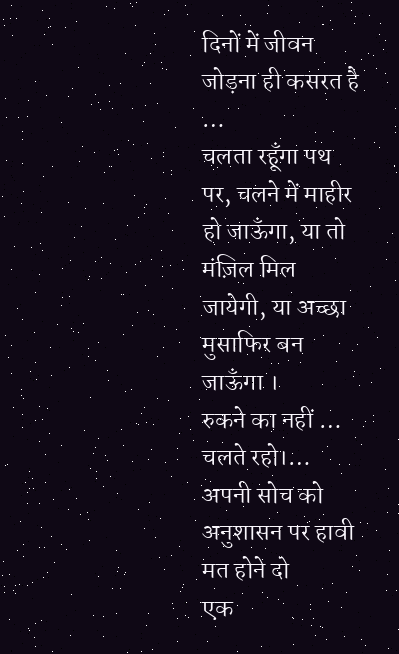दिनों में जीवन जोड़ना ही कसरत है …
चलता रहूँगा पथ पर, चलने में माहीर हो जाऊँगा, या तो मंज़िल मिल जायेगी, या अच्छा मुसाफिर बन जाऊँगा ।
रुकने का नहीं … चलते रहो।…
अपनी सोच को अनुशासन पर हावी मत होने दो
एक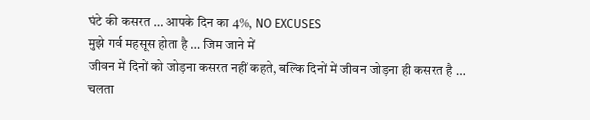घंटे की कसरत … आपके दिन का 4%, NO EXCUSES
मुझे गर्व महसूस होता है … जिम जाने में
जीवन में दिनों को जोड़ना कसरत नहीं कहते, बल्कि दिनों में जीवन जोड़ना ही कसरत है …
चलता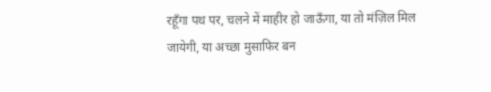रहूँगा पथ पर, चलने में माहीर हो जाऊँगा, या तो मंज़िल मिल जायेगी, या अच्छा मुसाफिर बन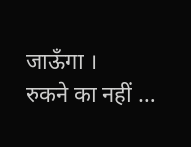जाऊँगा ।
रुकने का नहीं …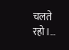चलते रहो।…